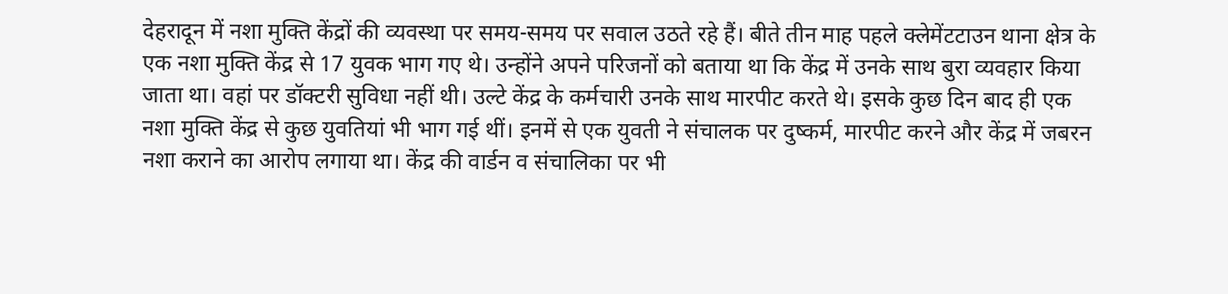देहरादून में नशा मुक्ति केंद्रों की व्यवस्था पर समय-समय पर सवाल उठते रहे हैं। बीते तीन माह पहले क्लेमेंटटाउन थाना क्षेत्र के एक नशा मुक्ति केंद्र से 17 युवक भाग गए थे। उन्होंने अपने परिजनों को बताया था कि केंद्र में उनके साथ बुरा व्यवहार किया जाता था। वहां पर डॉक्टरी सुविधा नहीं थी। उल्टे केंद्र के कर्मचारी उनके साथ मारपीट करते थे। इसके कुछ दिन बाद ही एक नशा मुक्ति केंद्र से कुछ युवतियां भी भाग गई थीं। इनमें से एक युवती ने संचालक पर दुष्कर्म, मारपीट करने और केंद्र में जबरन नशा कराने का आरोप लगाया था। केंद्र की वार्डन व संचालिका पर भी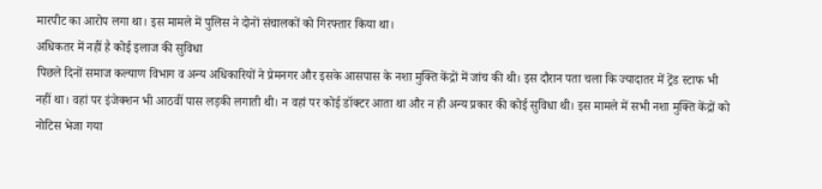मारपीट का आरोप लगा था। इस मामले में पुलिस ने दोनों संचालकों को गिरफ्तार किया था।
अधिकतर में नहीं है कोई इलाज की सुविधा
पिछले दिनों समाज कल्याण विभाग व अन्य अधिकारियों ने प्रेमनगर और इसके आसपास के नशा मुक्ति केंद्रों में जांच की थी। इस दौरान पता चला कि ज्यादातर में ट्रेंड स्टाफ भी नहीं था। वहां पर इंजेक्शन भी आठवीं पास लड़की लगाती थी। न वहां पर कोई डॉक्टर आता था और न ही अन्य प्रकार की कोई सुविधा थी। इस मामले में सभी नशा मुक्ति केंद्रों को नोटिस भेजा गया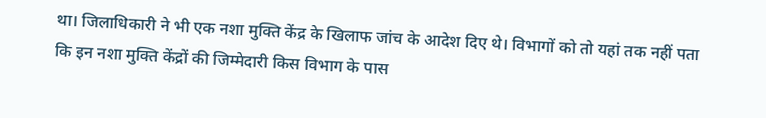था। जिलाधिकारी ने भी एक नशा मुक्ति केंद्र के खिलाफ जांच के आदेश दिए थे। विभागों को तो यहां तक नहीं पता कि इन नशा मुक्ति केंद्रों की जिम्मेदारी किस विभाग के पास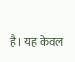है। यह केवल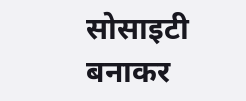सोसाइटी बनाकर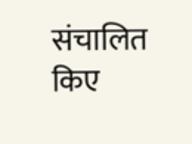संचालित किए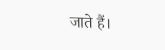जाते हैं।